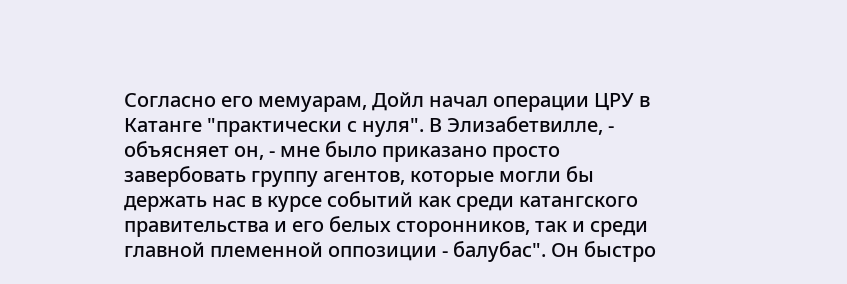Согласно его мемуарам, Дойл начал операции ЦРУ в Катанге "практически с нуля". В Элизабетвилле, - объясняет он, - мне было приказано просто завербовать группу агентов, которые могли бы держать нас в курсе событий как среди катангского правительства и его белых сторонников, так и среди главной племенной оппозиции - балубас". Он быстро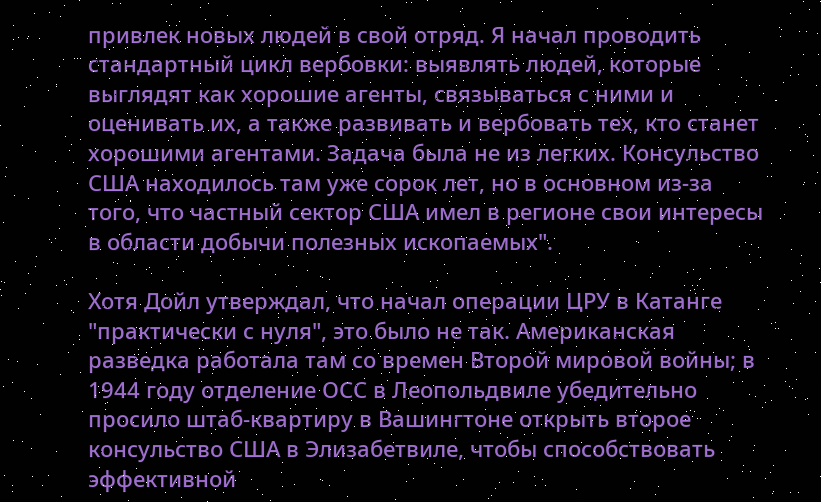привлек новых людей в свой отряд. Я начал проводить стандартный цикл вербовки: выявлять людей, которые выглядят как хорошие агенты, связываться с ними и оценивать их, а также развивать и вербовать тех, кто станет хорошими агентами. Задача была не из легких. Консульство США находилось там уже сорок лет, но в основном из-за того, что частный сектор США имел в регионе свои интересы в области добычи полезных ископаемых".

Хотя Дойл утверждал, что начал операции ЦРУ в Катанге "практически с нуля", это было не так. Американская разведка работала там со времен Второй мировой войны; в 1944 году отделение ОСС в Леопольдвиле убедительно просило штаб-квартиру в Вашингтоне открыть второе консульство США в Элизабетвиле, чтобы способствовать эффективной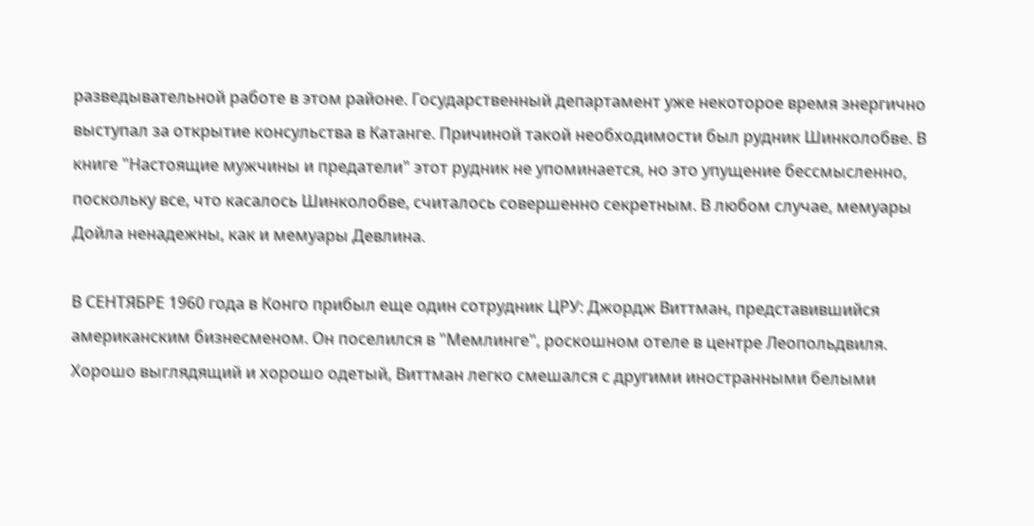разведывательной работе в этом районе. Государственный департамент уже некоторое время энергично выступал за открытие консульства в Катанге. Причиной такой необходимости был рудник Шинколобве. В книге "Настоящие мужчины и предатели" этот рудник не упоминается, но это упущение бессмысленно, поскольку все, что касалось Шинколобве, считалось совершенно секретным. В любом случае, мемуары Дойла ненадежны, как и мемуары Девлина.

В СЕНТЯБРЕ 1960 года в Конго прибыл еще один сотрудник ЦРУ: Джордж Виттман, представившийся американским бизнесменом. Он поселился в "Мемлинге", роскошном отеле в центре Леопольдвиля. Хорошо выглядящий и хорошо одетый, Виттман легко смешался с другими иностранными белыми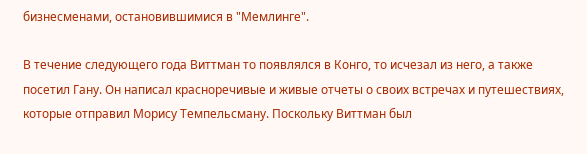бизнесменами, остановившимися в "Мемлинге".

В течение следующего года Виттман то появлялся в Конго, то исчезал из него, а также посетил Гану. Он написал красноречивые и живые отчеты о своих встречах и путешествиях, которые отправил Морису Темпельсману. Поскольку Виттман был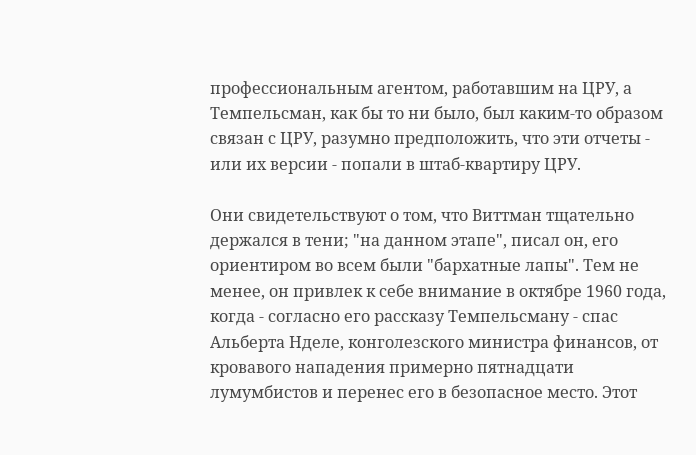профессиональным агентом, работавшим на ЦРУ, а Темпельсман, как бы то ни было, был каким-то образом связан с ЦРУ, разумно предположить, что эти отчеты - или их версии - попали в штаб-квартиру ЦРУ.

Они свидетельствуют о том, что Виттман тщательно держался в тени; "на данном этапе", писал он, его ориентиром во всем были "бархатные лапы". Тем не менее, он привлек к себе внимание в октябре 1960 года, когда - согласно его рассказу Темпельсману - спас Альберта Нделе, конголезского министра финансов, от кровавого нападения примерно пятнадцати лумумбистов и перенес его в безопасное место. Этот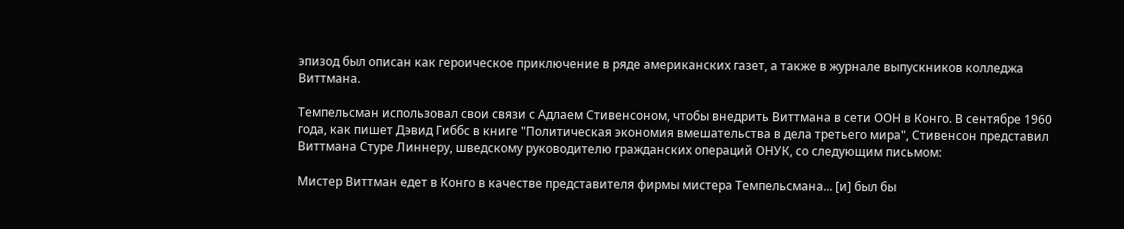эпизод был описан как героическое приключение в ряде американских газет, а также в журнале выпускников колледжа Виттмана.

Темпельсман использовал свои связи с Адлаем Стивенсоном, чтобы внедрить Виттмана в сети ООН в Конго. В сентябре 1960 года, как пишет Дэвид Гиббс в книге "Политическая экономия вмешательства в дела третьего мира", Стивенсон представил Виттмана Стуре Линнеру, шведскому руководителю гражданских операций ОНУК, со следующим письмом:

Мистер Виттман едет в Конго в качестве представителя фирмы мистера Темпельсмана... [и] был бы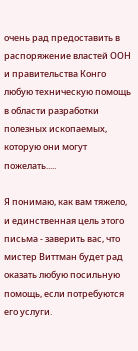очень рад предоставить в распоряжение властей ООН и правительства Конго любую техническую помощь в области разработки полезных ископаемых, которую они могут пожелать.....

Я понимаю, как вам тяжело, и единственная цель этого письма - заверить вас, что мистер Виттман будет рад оказать любую посильную помощь, если потребуются его услуги.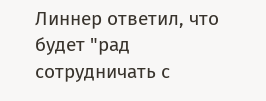Линнер ответил, что будет "рад сотрудничать с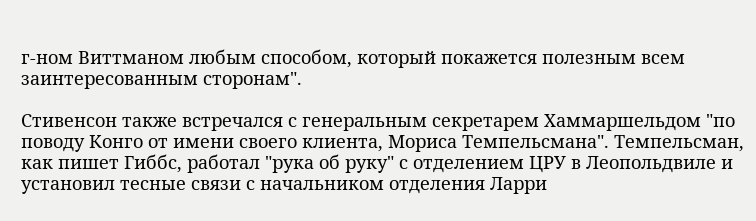г-ном Виттманом любым способом, который покажется полезным всем заинтересованным сторонам".

Стивенсон также встречался с генеральным секретарем Хаммаршельдом "по поводу Конго от имени своего клиента, Мориса Темпельсмана". Темпельсман, как пишет Гиббс, работал "рука об руку" с отделением ЦРУ в Леопольдвиле и установил тесные связи с начальником отделения Ларри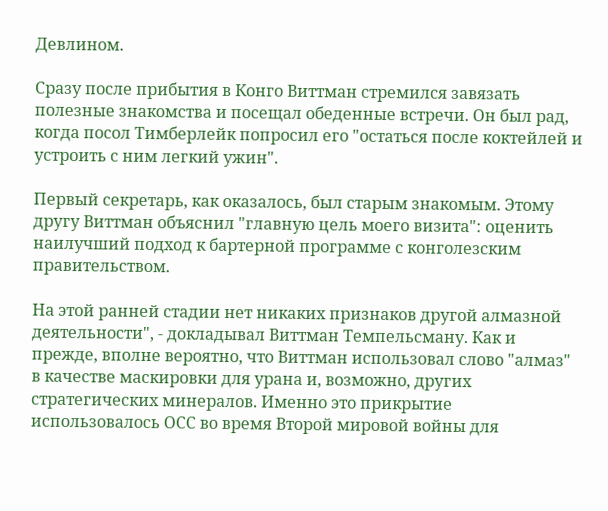Девлином.

Сразу после прибытия в Конго Виттман стремился завязать полезные знакомства и посещал обеденные встречи. Он был рад, когда посол Тимберлейк попросил его "остаться после коктейлей и устроить с ним легкий ужин".

Первый секретарь, как оказалось, был старым знакомым. Этому другу Виттман объяснил "главную цель моего визита": оценить наилучший подход к бартерной программе с конголезским правительством.

На этой ранней стадии нет никаких признаков другой алмазной деятельности", - докладывал Виттман Темпельсману. Как и прежде, вполне вероятно, что Виттман использовал слово "алмаз" в качестве маскировки для урана и, возможно, других стратегических минералов. Именно это прикрытие использовалось ОСС во время Второй мировой войны для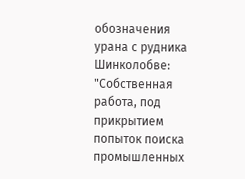обозначения урана с рудника Шинколобве: "Собственная работа, под прикрытием попыток поиска промышленных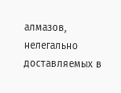алмазов, нелегально доставляемых в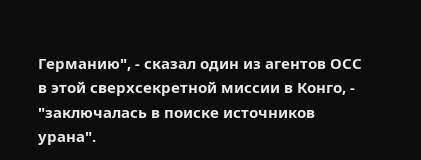Германию", - сказал один из агентов ОСС в этой сверхсекретной миссии в Конго, - "заключалась в поиске источников урана".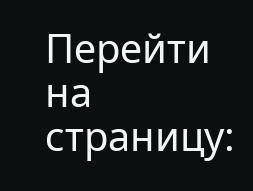Перейти на страницу: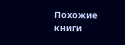Похожие книги